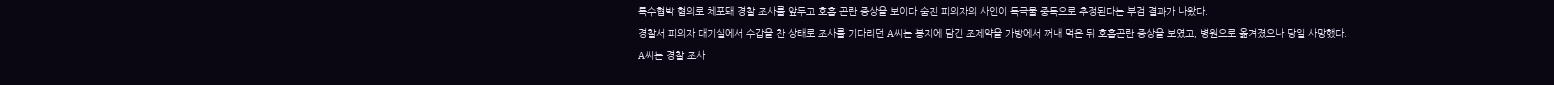특수협박 혐의로 체포돼 경찰 조사를 앞두고 호흡 곤란 증상을 보이다 숨진 피의자의 사인이 독극물 중독으로 추정된다는 부검 결과가 나왔다.
경찰서 피의자 대기실에서 수갑을 찬 상태로 조사를 기다리던 A씨는 봉지에 담긴 조제약을 가방에서 꺼내 먹은 뒤 호흡곤란 증상을 보였고, 병원으로 옮겨졌으나 당일 사망했다.
A씨는 경찰 조사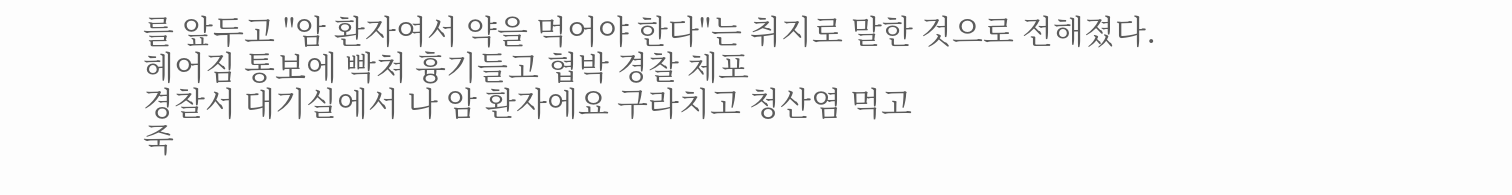를 앞두고 "암 환자여서 약을 먹어야 한다"는 취지로 말한 것으로 전해졌다.
헤어짐 통보에 빡쳐 흉기들고 협박 경찰 체포
경찰서 대기실에서 나 암 환자에요 구라치고 청산염 먹고
죽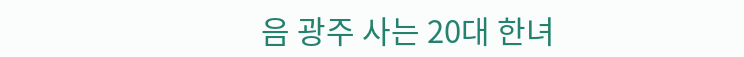음 광주 사는 20대 한녀